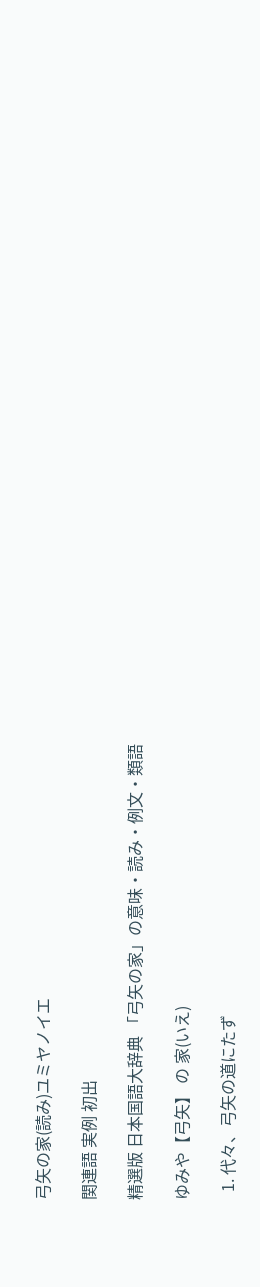弓矢の家(読み)ユミヤノイエ

関連語 実例 初出

精選版 日本国語大辞典 「弓矢の家」の意味・読み・例文・類語

ゆみや【弓矢】 の 家(いえ)

  1. 代々、弓矢の道にたず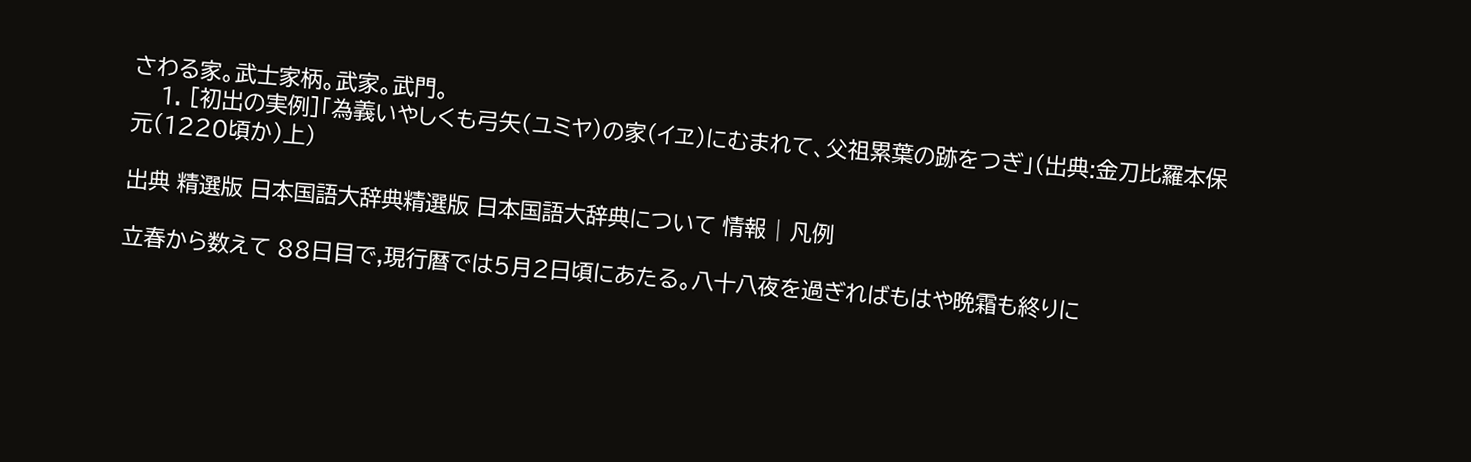さわる家。武士家柄。武家。武門。
    1. [初出の実例]「為義いやしくも弓矢(ユミヤ)の家(イヱ)にむまれて、父祖累葉の跡をつぎ」(出典:金刀比羅本保元(1220頃か)上)

出典 精選版 日本国語大辞典精選版 日本国語大辞典について 情報 | 凡例

立春から数えて 88日目で,現行暦では5月2日頃にあたる。八十八夜を過ぎればもはや晩霜も終りに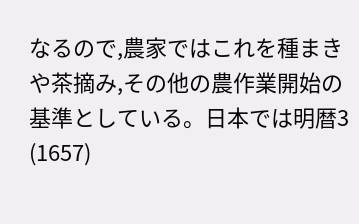なるので,農家ではこれを種まきや茶摘み,その他の農作業開始の基準としている。日本では明暦3 (1657)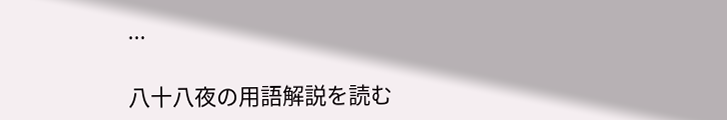...

八十八夜の用語解説を読む